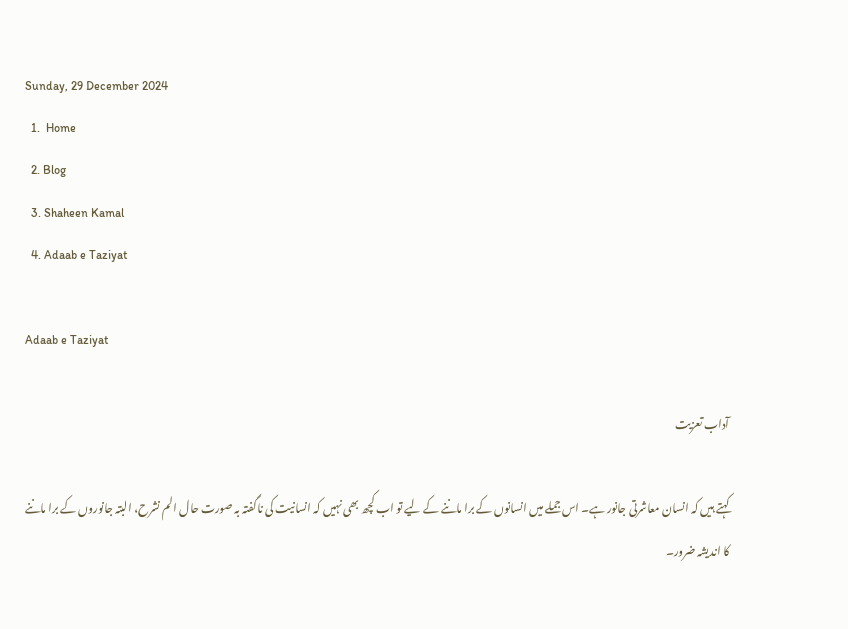Sunday, 29 December 2024
  1.  Home
  2. Blog
  3. Shaheen Kamal
  4. Adaab e Taziyat

Adaab e Taziyat

آداب تعزیت

کہتے ہیں کہ انسان معاشرتی جانور ہے۔ اس جملے میں انسانوں کے برا ماننے کے لیے تو اب کچھ بھی نہیں کہ انسانیت کی ناگفتہ بہ صورت حال الم نشرح، البتہ جانوروں کے برا ماننے کا اندیشہ ضرور۔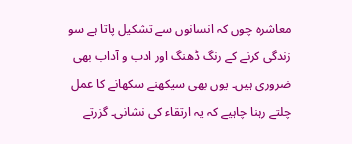معاشرہ چوں کہ انسانوں سے تشکیل پاتا ہے سو زندگی کرنے کے رنگ ڈھنگ اور ادب و آداب بھی ضروری ہیں۔ یوں بھی سیکھنے سکھانے کا عمل چلتے رہنا چاہیے کہ یہ ارتقاء کی نشانی۔ گزرتے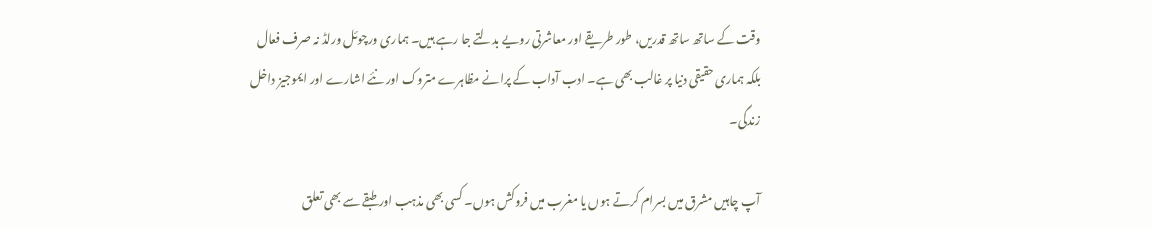وقت کے ساتھ ساتھ قدریں، طور طریقے اور معاشرتی رویے بدلتے جا رہے ہیں۔ ہماری ورچوئل ورلڈ نہ صرف فعال بلکہ ہماری حقیقی دنیا پر غالب بھی ہے۔ ادب آداب کے پرانے مظاہرے متروک اور نئے اشارے اور ایموجیز داخل زندگی۔

آپ چاہیں مشرق میں بسرام کرتے ہوں یا مغرب میں فروکش ہوں۔ کسی بھی مذہب اور طبقے سے بھی تعلق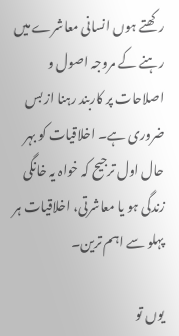رکھتے ہوں انسانی معاشرے میں رہنے کے مروجہ اصول و اصلاحات پر کاربند رہنا از بس ضروری ہے۔ اخلاقیات کو بہر حال اول ترجیح کہ خواہ یہ خانگی زندگی ہو یا معاشرتی، اخلاقیات ہر پہلو سے اہم ترین۔

یوں تو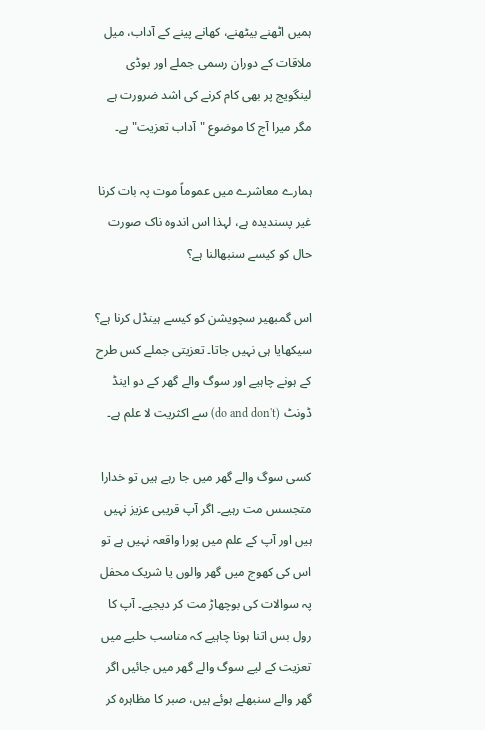ہمیں اٹھنے بیٹھنے، کھانے پینے کے آداب، میل ملاقات کے دوران رسمی جملے اور بوڈی لینگویج پر بھی کام کرنے کی اشد ضرورت ہے مگر میرا آج کا موضوع "آداب تعزیت" ہے۔

ہمارے معاشرے میں عموماً موت پہ بات کرنا غیر پسندیدہ ہے، لہذا اس اندوہ ناک صورت حال کو کیسے سنبھالنا ہے؟

اس گمبھیر سچویشن کو کیسے ہینڈل کرنا ہے؟ سیکھایا ہی نہیں جاتا۔ تعزیتی جملے کس طرح کے ہونے چاہیے اور سوگ والے گھر کے دو اینڈ ڈونٹ (do and don't) سے اکثریت لا علم ہے۔

کسی سوگ والے گھر میں جا رہے ہیں تو خدارا متجسس مت رہیے۔ اگر آپ قریبی عزیز نہیں ہیں اور آپ کے علم میں پورا واقعہ نہیں ہے تو اس کی کھوج میں گھر والوں یا شریک محفل پہ سوالات کی بوچھاڑ مت کر دیجیے۔ آپ کا رول بس اتنا ہونا چاہیے کہ مناسب حلیے میں تعزیت کے لیے سوگ والے گھر میں جائیں اگر گھر والے سنبھلے ہوئے ہیں، صبر کا مظاہرہ کر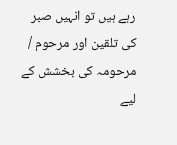رہے ہیں تو انہیں صبر کی تلقین اور مرحوم / مرحومہ کی بخشش کے لیے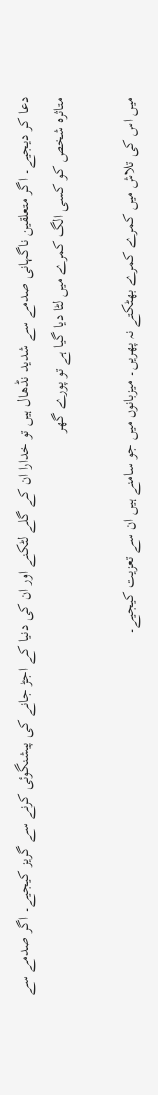دعا کر دیجیے۔ اگر متعلقین ناگہانی صدمے سے شدید نڈھال ہیں تو خدارا ان کے گلے لٹکنے اور ان کی دنیا کے اجڑ جانے کی پیشنگوئی کرنے سے گریز کیجیے۔ اگر صدمے سے متاثرہ شخص کو کسی الگ کمرے میں لٹا دیا گیا ہے تو پورے گھر

میں اس کی تلاش میں کمرے کمرے بھٹکتے نہ پھریں۔ میزبانوں میں جو سامنے ہیں ان سے تعزیت کیجیے۔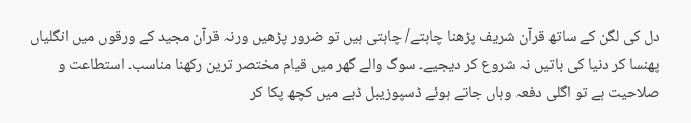دل کی لگن کے ساتھ قرآن شریف پڑھنا چاہتے/ چاہتی ہیں تو ضرور پڑھیں ورنہ قرآن مجید کے ورقوں میں انگلیاں پھنسا کر دنیا کی باتیں نہ شروع کر دیجیے۔ سوگ والے گھر میں قیام مختصر ترین رکھنا مناسب۔ استطاعت و صلاحیت ہے تو اگلی دفعہ وہاں جاتے ہوئے ڈسپوزیبل ڈبے میں کچھ پکا کر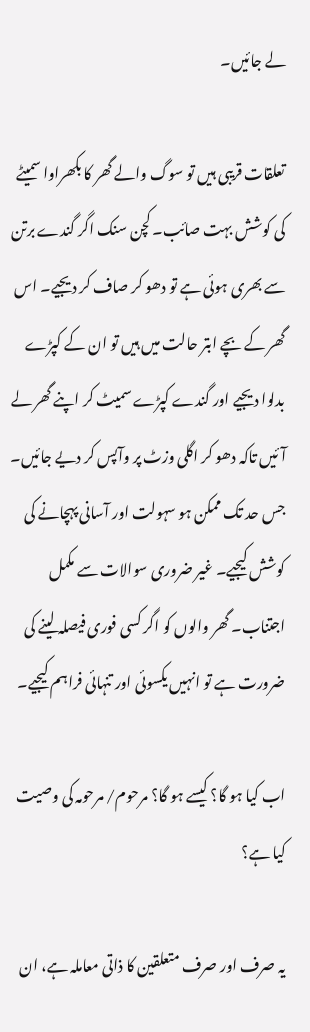لے جائیں۔

تعلقات قریبی ہیں تو سوگ والے گھر کا بکھراوا سمیٹے کی کوشش بہت صائب۔ کچن سنک اگر گندے برتن سے بھری ہوئی ہے تو دھو کر صاف کر دیجیے۔ اس گھر کے بچے ابتر حالت میں ہیں تو ان کے کپڑے بدلوا دیجیے اور گندے کپڑے سمیٹ کر اپنے گھر لے آئیں تاکہ دھو کر اگلی وزٹ پر وآپس کر دیے جائیں۔ جس حد تک ممکن ہو سہولت اور آسانی پہچانے کی کوشش کیجیے۔ غیر ضروری سوالات سے مکمل اجتناب۔ گھر والوں کو اگر کسی فوری فیصلہ لینے کی ضرورت ہے تو انہیں یکسوئی اور تنہائی فراہم کیجیے۔

اب کیا ہو گا؟ کیسے ہو گا؟ مرحوم/ مرحومہ کی وصیت کیا ہے؟

یہ صرف اور صرف متعلقین کا ذاتی معاملہ ہے، ان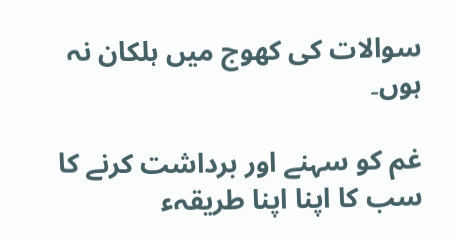سوالات کی کھوج میں ہلکان نہ ہوں۔

غم کو سہنے اور برداشت کرنے کا سب کا اپنا اپنا طریقہء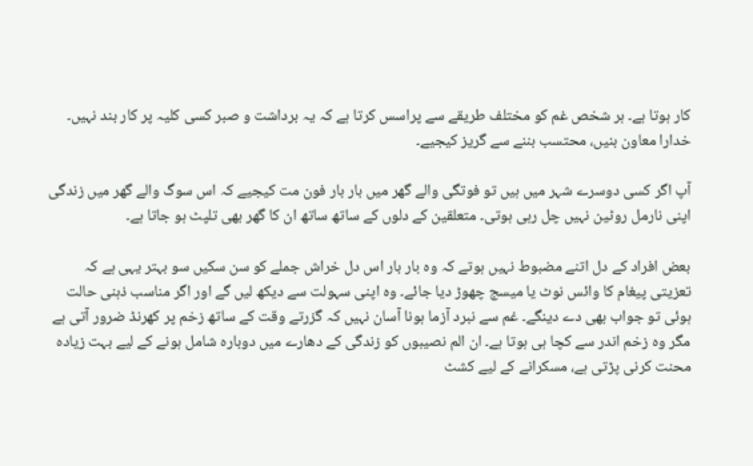کار ہوتا ہے۔ ہر شخص غم کو مختلف طریقے سے پراسس کرتا ہے کہ یہ برداشت و صبر کسی کلیہ پر کار بند نہیں۔ خدارا معاون بنیں، محتسب بننے سے گریز کیجیے۔

آپ اگر کسی دوسرے شہر میں ہیں تو فوتگی والے گھر میں بار بار فون مت کیجیے کہ اس سوگ والے گھر میں زندگی اپنی نارمل روٹین نہیں چل رہی ہوتی۔ متعلقین کے دلوں کے ساتھ ساتھ ان کا گھر بھی تلپٹ ہو جاتا ہے۔

بعض افراد کے دل اتنے مضبوط نہیں ہوتے کہ وہ بار بار اس دل خراش جملے کو سن سکیں سو بہتر یہی ہے کہ تعزیتی پیغام کا وائس نوٹ یا میسج چھوڑ دیا جائے۔ وہ اپنی سہولت سے دیکھ لیں گے اور اگر مناسب ذہنی حالت ہوئی تو جواب بھی دے دینگے۔ غم سے نبرد آزما ہونا آسان نہیں کہ گزرتے وقت کے ساتھ زخم پر کھرنڈ ضرور آتی ہے مگر وہ زخم اندر سے کچا ہی ہوتا ہے۔ ان الم نصیبوں کو زندگی کے دھارے میں دوبارہ شامل ہونے کے لیے بہت زیادہ محنت کرنی پڑتی ہے، مسکرانے کے لیے کشٹ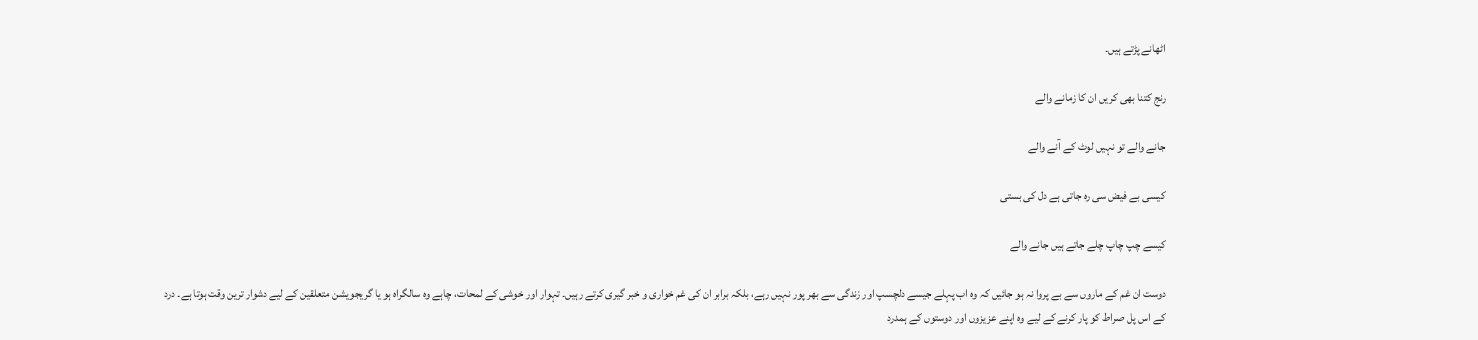اٹھانے پڑتے ہیں۔

رنج کتنا بھی کریں ان کا زمانے والے

جانے والے تو نہیں لوٹ کے آنے والے

کیسی بے فیض سی رہ جاتی ہے دل کی بستی

کیسے چپ چاپ چلے جاتے ہیں جانے والے

دوست ان غم کے ماروں سے بے پروا نہ ہو جائیں کہ وہ اب پہلے جیسے دلچسپ اور زندگی سے بھر پور نہیں رہے، بلکہ برابر ان کی غم خواری و خبر گیری کرتے رہیں۔ تہوار اور خوشی کے لمحات، چاہے وہ سالگراہ ہو یا گریجویشن متعلقین کے لیے دشوار ترین وقت ہوتا ہے۔ درد کے اس پل صراط کو پار کرنے کے لیے وہ اپنے عزیزوں اور دوستوں کے ہمدرد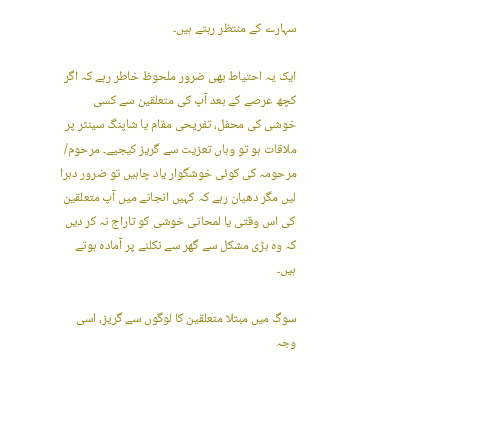سہارے کے منتظر رہتے ہیں۔

ایک یہ احتیاط بھی ضرور ملحوظ خاطر رہے کہ اگر کچھ عرصے کے بعد آپ کی متعلقین سے کسی خوشی کی محفل، تفریحی مقام یا شاپنگ سینٹر پر ملاقات ہو تو وہاں تعزیت سے گریز کیجیے۔ مرحوم/ مرحومہ کی کوئی خوشگوار یاد چاہیں تو ضرور دہرا لیں مگر دھیان رہے کہ کہیں انجانے میں آپ متعلقین کی اس وقتی یا لمحاتی خوشی کو تاراج نہ کر دیں کہ وہ بڑی مشکل سے گھر سے نکلنے پر آمادہ ہوتے ہیں۔

سوگ میں مبتلا متعلقین کا لوگوں سے گریز، اسی وجہ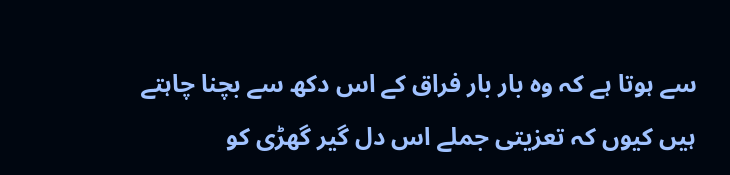سے ہوتا ہے کہ وہ بار بار فراق کے اس دکھ سے بچنا چاہتے ہیں کیوں کہ تعزیتی جملے اس دل گیر گھڑی کو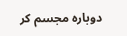دوبارہ مجسم کر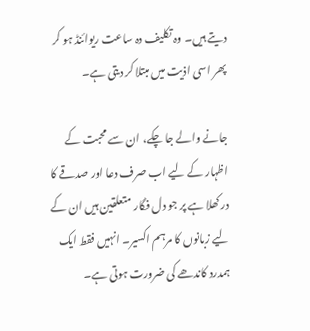دیتے ہیں۔ وہ تکلیف دہ ساعت ریوائنڈ ہو کر پھر اسی اذیت میں مبتلا کر دیتی ہے۔

جانے والے جا چکے، ان سے محبت کے اظہار کے لیے اب صرف دعا اور صدقے کا در کھلا ہے پر جو دل فگار متعلقین ہیں ان کے لیے زبانوں کا مرہم اکسیر۔ انہیں فقط ایک ہمدرد کاندھے کی ضرورت ہوتی ہے۔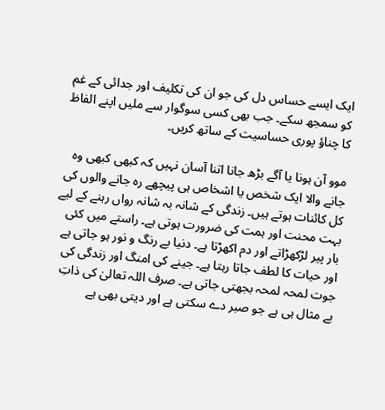ایک ایسے حساس دل کی جو ان کی تکلیف اور جدائی کے غم کو سمجھ سکے۔ جب بھی کسی سوگوار سے ملیں اپنے الفاظ کا چناؤ پوری حساسیت کے ساتھ کریں۔

موو آن ہونا یا آگے بڑھ جانا اتنا آسان نہیں کہ کبھی کبھی وہ جانے والا ایک شخص یا اشخاص ہی پیچھے رہ جانے والوں کی کل کائنات ہوتے ہیں۔ زندگی کے شانہ بہ شانہ رواں رہنے کے لیے بہت محنت اور ہمت کی ضرورت ہوتی ہے۔ راستے میں کئی بار پیر لڑکھڑاتے اور دم اکھڑتا ہے۔ دنیا بے رنگ و نور ہو جاتی ہے اور حیات کا لطف جاتا رہتا ہے۔ جینے کی امنگ اور زندگی کی جوت لمحہ لمحہ بجھتی جاتی ہے۔ صرف اللہ تعالیٰ کی ذاتِ بے مثال ہی ہے جو صبر دے سکتی ہے اور دیتی بھی ہے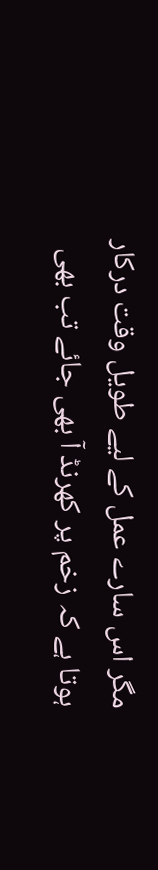مگر اس سارے عمل کے لیے طویل وقت درکار ہوتا ہے کہ زخم پر کھرنڈ آ بھی جائے تب بھی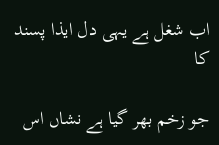اب شغل ہے یہی دل ایذا پسند کا

جو زخم بھر گیا ہے نشاں اس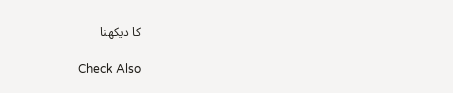کا دیکھنا

Check Also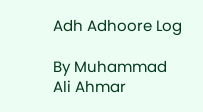Adh Adhoore Log

By Muhammad Ali Ahmar